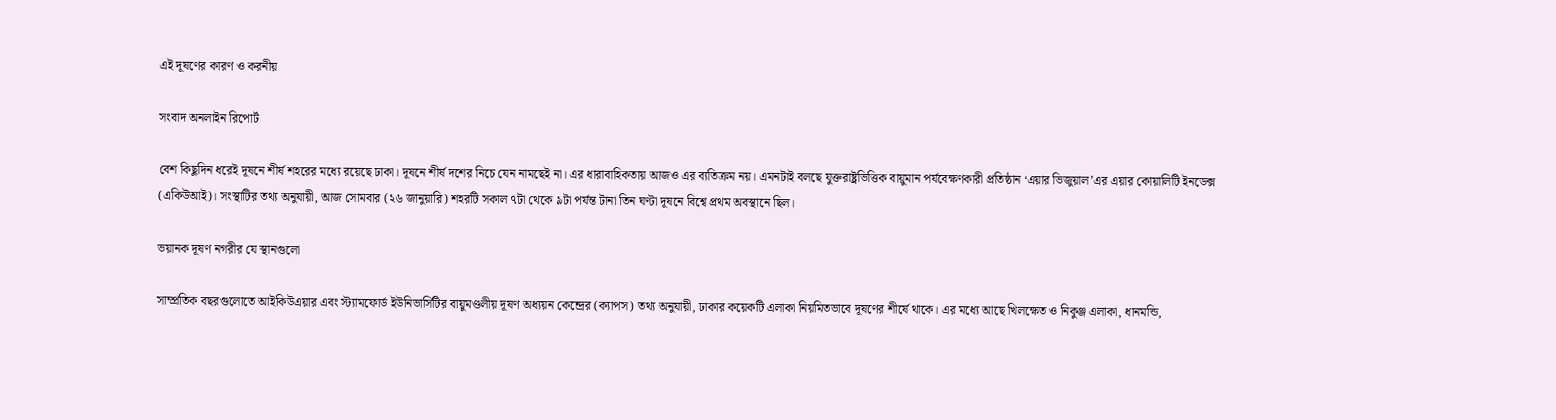এই দূষণের কারণ ও করনীয়

সংবাদ অনলাইন রিপোর্ট

বেশ কিছুদিন ধরেই দূষনে শীর্ষ শহরের মধ্যে রয়েছে ঢাকা। দূষনে শীর্ষ দশের নিচে যেন নামছেই না। এর ধারাবাহিকতায় আজও এর ব্যতিক্রম নয়। এমনটাই বলছে যুক্তরাষ্ট্রভিত্তিক বায়ুমান পর্যবেক্ষণকারী প্রতিষ্ঠান ‘এয়ার ভিজুয়াল’এর এয়ার কোয়ালিটি ইনডেক্স (একিউআই)। সংস্থাটির তথ্য অনুযায়ী, আজ সোমবার (২৬ জানুয়ারি) শহরটি সকাল ৭টা থেকে ৯টা পর্যন্ত টানা তিন ঘণ্টা দূষনে বিশ্বে প্রথম অবস্থানে ছিল।

ভয়ানক দূষণ নগরীর যে স্থানগুলো

সাম্প্রতিক বছরগুলোতে আইকিউএয়ার এবং স্ট্যামফোর্ড ইউনিভার্সিটির বায়ুমণ্ডলীয় দূষণ অধ্যয়ন কেন্দ্রের (ক্যাপস) তথ্য অনুযায়ী, ঢাকার কয়েকটি এলাকা নিয়মিতভাবে দূষণের শীর্ষে থাকে। এর মধ্যে আছে খিলক্ষেত ও নিকুঞ্জ এলাকা, ধানমন্ডি,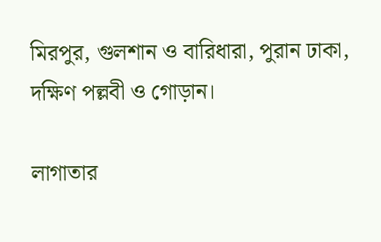মিরপুর, গুলশান ও বারিধারা, পুরান ঢাকা, দক্ষিণ পল্লবী ও গোড়ান।

লাগাতার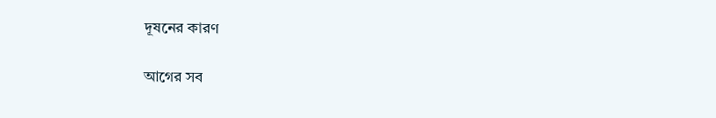দূষনের কারণ

আগের সব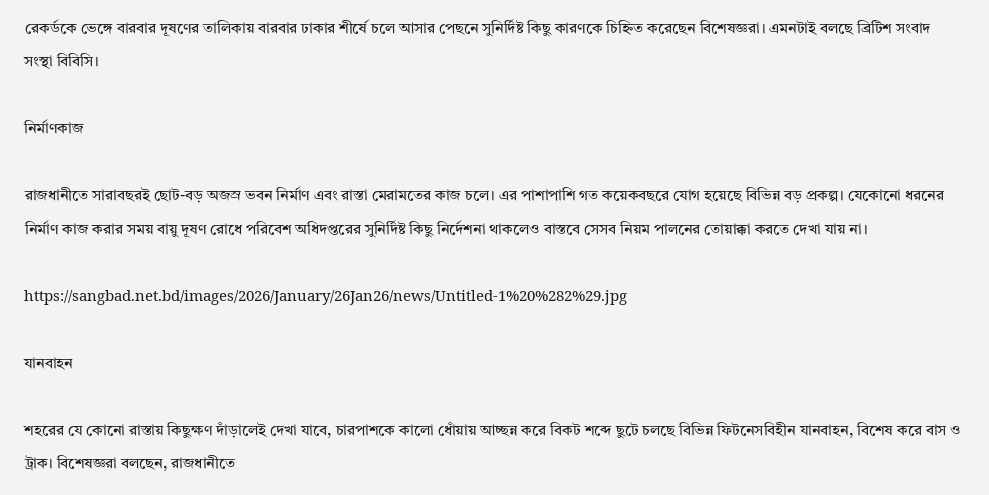রেকর্ডকে ভেঙ্গে বারবার দূষণের তালিকায় বারবার ঢাকার শীর্ষে চলে আসার পেছনে সুনির্দিষ্ট কিছু কারণকে চিহ্নিত করেছেন বিশেষজ্ঞরা। এমনটাই বলছে ব্রিটিশ সংবাদ সংস্থা বিবিসি।

নির্মাণকাজ

রাজধানীতে সারাবছরই ছোট-বড় অজস্র ভবন নির্মাণ এবং রাস্তা মেরামতের কাজ চলে। এর পাশাপাশি গত কয়েকবছরে যোগ হয়েছে বিভিন্ন বড় প্রকল্প। যেকোনো ধরনের নির্মাণ কাজ করার সময় বায়ু দূষণ রোধে পরিবেশ অধিদপ্তরের সুনির্দিষ্ট কিছু নির্দেশনা থাকলেও বাস্তবে সেসব নিয়ম পালনের তোয়াক্কা করতে দেখা যায় না।

https://sangbad.net.bd/images/2026/January/26Jan26/news/Untitled-1%20%282%29.jpg

যানবাহন

শহরের যে কোনো রাস্তায় কিছুক্ষণ দাঁড়ালেই দেখা যাবে, চারপাশকে কালো ধোঁয়ায় আচ্ছন্ন করে বিকট শব্দে ছুটে চলছে বিভিন্ন ফিটনেসবিহীন যানবাহন, বিশেষ করে বাস ও ট্রাক। বিশেষজ্ঞরা বলছেন, রাজধানীতে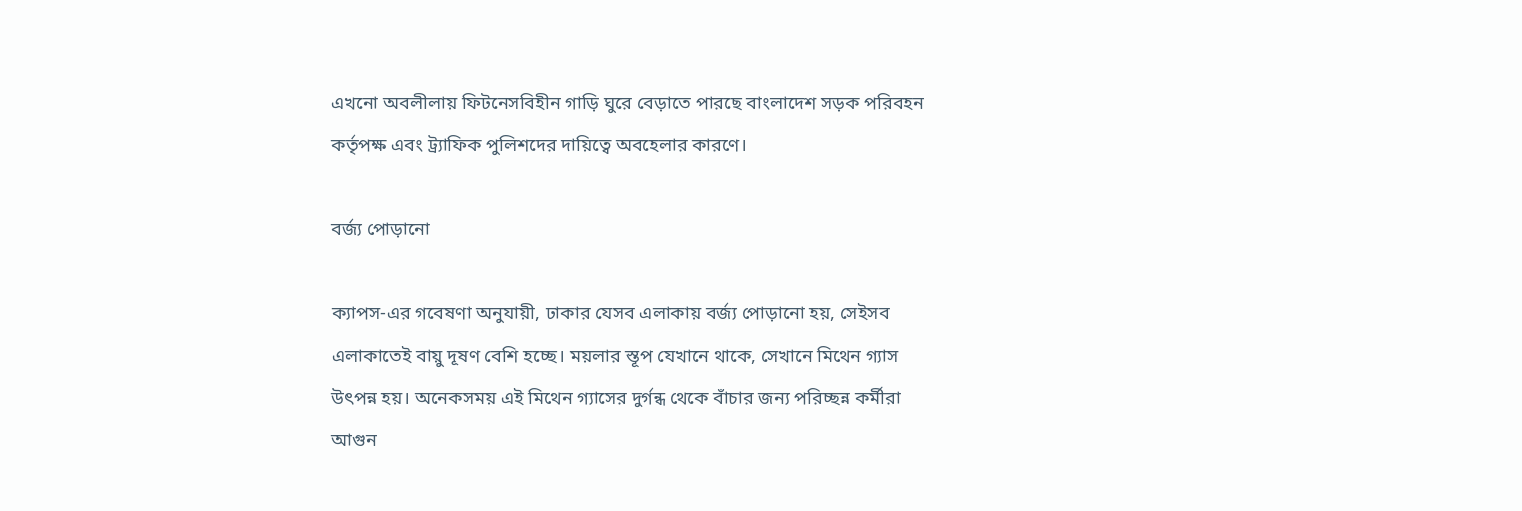এখনো অবলীলায় ফিটনেসবিহীন গাড়ি ঘুরে বেড়াতে পারছে বাংলাদেশ সড়ক পরিবহন কর্তৃপক্ষ এবং ট্র্যাফিক পুলিশদের দায়িত্বে অবহেলার কারণে।

বর্জ্য পোড়ানো

ক্যাপস-এর গবেষণা অনুযায়ী, ঢাকার যেসব এলাকায় বর্জ্য পোড়ানো হয়, সেইসব এলাকাতেই বায়ু দূষণ বেশি হচ্ছে। ময়লার স্তূপ যেখানে থাকে, সেখানে মিথেন গ্যাস উৎপন্ন হয়। অনেকসময় এই মিথেন গ্যাসের দুর্গন্ধ থেকে বাঁচার জন্য পরিচ্ছন্ন কর্মীরা আগুন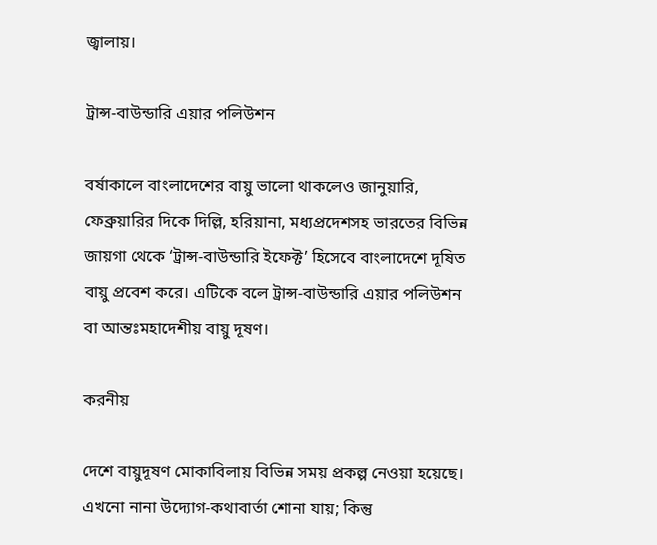জ্বালায়।

ট্রান্স-বাউন্ডারি এয়ার পলিউশন

বর্ষাকালে বাংলাদেশের বায়ু ভালো থাকলেও জানুয়ারি, ফেব্রুয়ারির দিকে দিল্লি, হরিয়ানা, মধ্যপ্রদেশসহ ভারতের বিভিন্ন জায়গা থেকে ‘ট্রান্স-বাউন্ডারি ইফেক্ট’ হিসেবে বাংলাদেশে দূষিত বায়ু প্রবেশ করে। এটিকে বলে ট্রান্স-বাউন্ডারি এয়ার পলিউশন বা আন্তঃমহাদেশীয় বায়ু দূষণ।

করনীয়

দেশে বায়ুদূষণ মোকাবিলায় বিভিন্ন সময় প্রকল্প নেওয়া হয়েছে। এখনো নানা উদ্যোগ-কথাবার্তা শোনা যায়; কিন্তু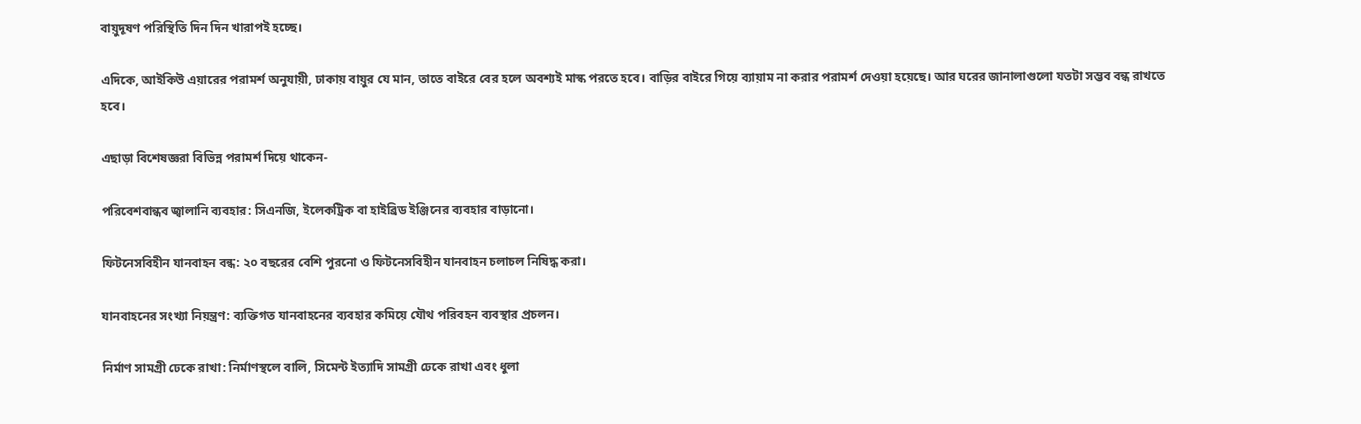বায়ুদূষণ পরিস্থিতি দিন দিন খারাপই হচ্ছে।

এদিকে, আইকিউ এয়ারের পরামর্শ অনুযায়ী, ঢাকায় বায়ুর যে মান, তাতে বাইরে বের হলে অবশ্যই মাস্ক পরতে হবে। বাড়ির বাইরে গিয়ে ব্যায়াম না করার পরামর্শ দেওয়া হয়েছে। আর ঘরের জানালাগুলো যতটা সম্ভব বন্ধ রাখতে হবে।

এছাড়া বিশেষজ্ঞরা বিভিন্ন পরামর্শ দিয়ে থাকেন-

পরিবেশবান্ধব জ্বালানি ব্যবহার: সিএনজি, ইলেকট্রিক বা হাইব্রিড ইঞ্জিনের ব্যবহার বাড়ানো।

ফিটনেসবিহীন যানবাহন বন্ধ: ২০ বছরের বেশি পুরনো ও ফিটনেসবিহীন যানবাহন চলাচল নিষিদ্ধ করা।

যানবাহনের সংখ্যা নিয়ন্ত্রণ: ব্যক্তিগত যানবাহনের ব্যবহার কমিয়ে যৌথ পরিবহন ব্যবস্থার প্রচলন।

নির্মাণ সামগ্রী ঢেকে রাখা: নির্মাণস্থলে বালি, সিমেন্ট ইত্যাদি সামগ্রী ঢেকে রাখা এবং ধুলা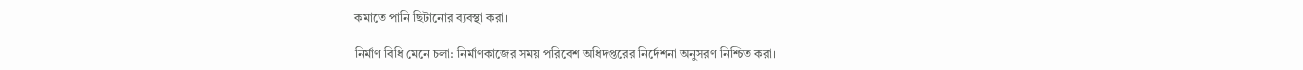কমাতে পানি ছিটানোর ব্যবস্থা করা।

নির্মাণ বিধি মেনে চলা: নির্মাণকাজের সময় পরিবেশ অধিদপ্তরের নির্দেশনা অনুসরণ নিশ্চিত করা।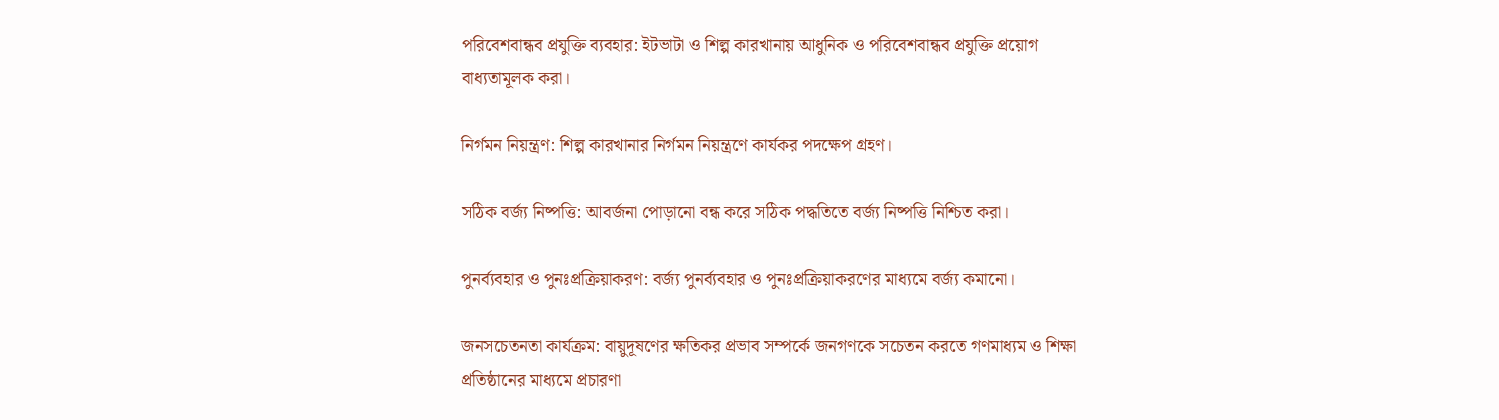পরিবেশবান্ধব প্রযুক্তি ব্যবহার: ইটভাটা ও শিল্প কারখানায় আধুনিক ও পরিবেশবান্ধব প্রযুক্তি প্রয়োগ বাধ্যতামূলক করা।

নির্গমন নিয়ন্ত্রণ: শিল্প কারখানার নির্গমন নিয়ন্ত্রণে কার্যকর পদক্ষেপ গ্রহণ।

সঠিক বর্জ্য নিষ্পত্তি: আবর্জনা পোড়ানো বন্ধ করে সঠিক পদ্ধতিতে বর্জ্য নিষ্পত্তি নিশ্চিত করা।

পুনর্ব্যবহার ও পুনঃপ্রক্রিয়াকরণ: বর্জ্য পুনর্ব্যবহার ও পুনঃপ্রক্রিয়াকরণের মাধ্যমে বর্জ্য কমানো।

জনসচেতনতা কার্যক্রম: বায়ুদূষণের ক্ষতিকর প্রভাব সম্পর্কে জনগণকে সচেতন করতে গণমাধ্যম ও শিক্ষা প্রতিষ্ঠানের মাধ্যমে প্রচারণা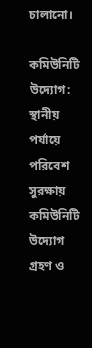চালানো।

কমিউনিটি উদ্যোগ: স্থানীয় পর্যায়ে পরিবেশ সুরক্ষায় কমিউনিটি উদ্যোগ গ্রহণ ও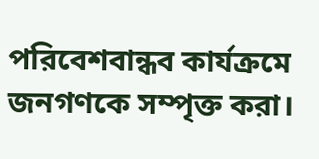পরিবেশবান্ধব কার্যক্রমে জনগণকে সম্পৃক্ত করা।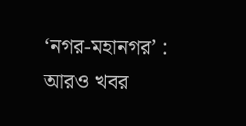‘নগর-মহানগর’ : আরও খবর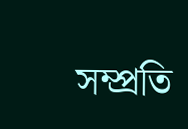সম্প্রতি